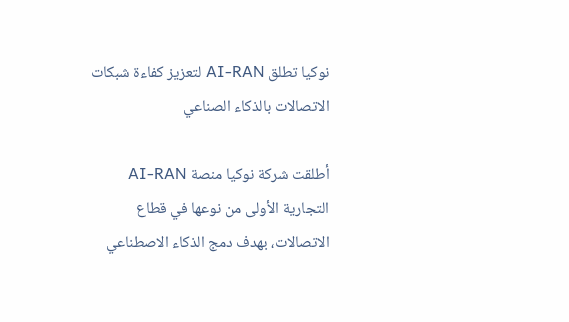نوكيا تطلق AI-RAN لتعزيز كفاءة شبكات الاتصالات بالذكاء الصناعي

أطلقت شركة نوكيا منصة AI-RAN التجارية الأولى من نوعها في قطاع الاتصالات، بهدف دمج الذكاء الاصطناعي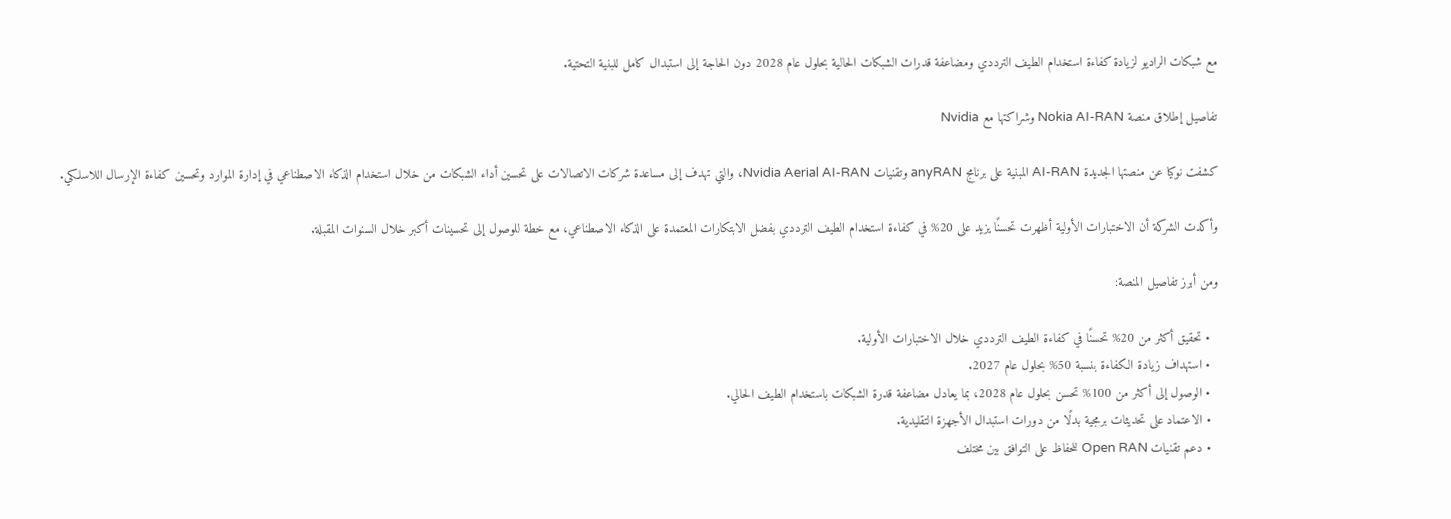مع شبكات الراديو لزيادة كفاءة استخدام الطيف الترددي ومضاعفة قدرات الشبكات الحالية بحلول عام 2028 دون الحاجة إلى استبدال كامل للبنية التحتية.

تفاصيل إطلاق منصة Nokia AI-RAN وشراكتها مع Nvidia

كشفت نوكيا عن منصتها الجديدة AI-RAN المبنية على برنامج anyRAN وتقنيات Nvidia Aerial AI-RAN، والتي تهدف إلى مساعدة شركات الاتصالات على تحسين أداء الشبكات من خلال استخدام الذكاء الاصطناعي في إدارة الموارد وتحسين كفاءة الإرسال اللاسلكي.

وأكدت الشركة أن الاختبارات الأولية أظهرت تحسنًا يزيد على 20% في كفاءة استخدام الطيف الترددي بفضل الابتكارات المعتمدة على الذكاء الاصطناعي، مع خطة للوصول إلى تحسينات أكبر خلال السنوات المقبلة.

ومن أبرز تفاصيل المنصة:

  • تحقيق أكثر من 20% تحسنًا في كفاءة الطيف الترددي خلال الاختبارات الأولية.
  • استهداف زيادة الكفاءة بنسبة 50% بحلول عام 2027.
  • الوصول إلى أكثر من 100% تحسن بحلول عام 2028، بما يعادل مضاعفة قدرة الشبكات باستخدام الطيف الحالي.
  • الاعتماد على تحديثات برمجية بدلًا من دورات استبدال الأجهزة التقليدية.
  • دعم تقنيات Open RAN للحفاظ على التوافق بين مختلف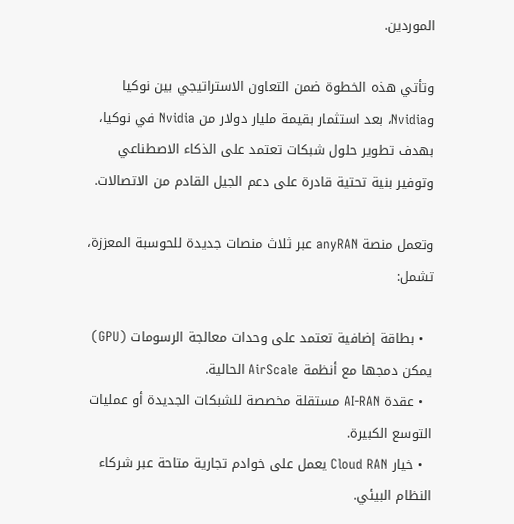الموردين.

وتأتي هذه الخطوة ضمن التعاون الاستراتيجي بين نوكيا وNvidia، بعد استثمار بقيمة مليار دولار من Nvidia في نوكيا، بهدف تطوير حلول شبكات تعتمد على الذكاء الاصطناعي وتوفير بنية تحتية قادرة على دعم الجيل القادم من الاتصالات.

وتعمل منصة anyRAN عبر ثلاث منصات جديدة للحوسبة المعززة، تشمل:

  • بطاقة إضافية تعتمد على وحدات معالجة الرسومات (GPU) يمكن دمجها مع أنظمة AirScale الحالية.
  • عقدة AI-RAN مستقلة مخصصة للشبكات الجديدة أو عمليات التوسع الكبيرة.
  • خيار Cloud RAN يعمل على خوادم تجارية متاحة عبر شركاء النظام البيئي.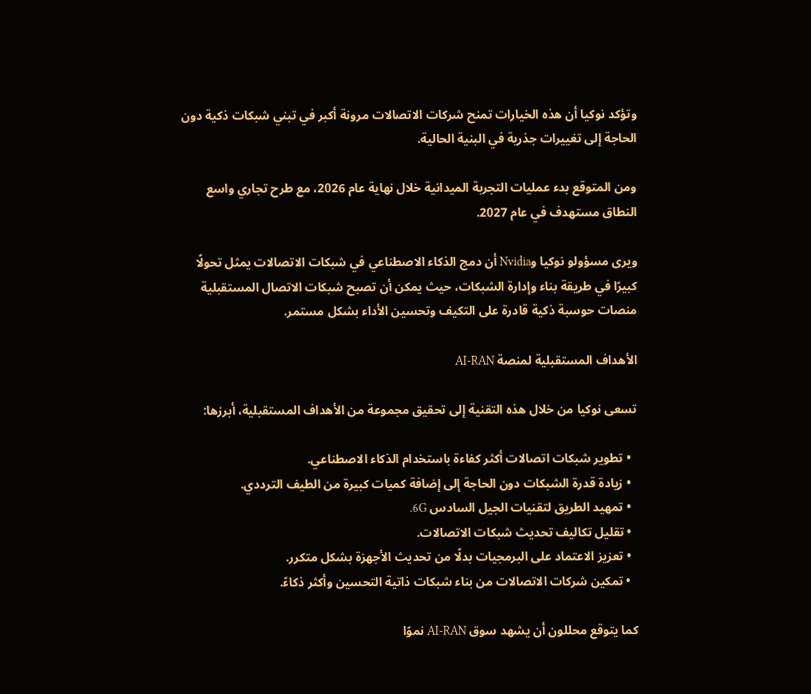وتؤكد نوكيا أن هذه الخيارات تمنح شركات الاتصالات مرونة أكبر في تبني شبكات ذكية دون الحاجة إلى تغييرات جذرية في البنية الحالية.

ومن المتوقع بدء عمليات التجربة الميدانية خلال نهاية عام 2026، مع طرح تجاري واسع النطاق مستهدف في عام 2027.

ويرى مسؤولو نوكيا وNvidia أن دمج الذكاء الاصطناعي في شبكات الاتصالات يمثل تحولًا كبيرًا في طريقة بناء وإدارة الشبكات، حيث يمكن أن تصبح شبكات الاتصال المستقبلية منصات حوسبة ذكية قادرة على التكيف وتحسين الأداء بشكل مستمر.

الأهداف المستقبلية لمنصة AI-RAN

تسعى نوكيا من خلال هذه التقنية إلى تحقيق مجموعة من الأهداف المستقبلية، أبرزها:

  • تطوير شبكات اتصالات أكثر كفاءة باستخدام الذكاء الاصطناعي.
  • زيادة قدرة الشبكات دون الحاجة إلى إضافة كميات كبيرة من الطيف الترددي.
  • تمهيد الطريق لتقنيات الجيل السادس 6G.
  • تقليل تكاليف تحديث شبكات الاتصالات.
  • تعزيز الاعتماد على البرمجيات بدلًا من تحديث الأجهزة بشكل متكرر.
  • تمكين شركات الاتصالات من بناء شبكات ذاتية التحسين وأكثر ذكاءً.

كما يتوقع محللون أن يشهد سوق AI-RAN نموًا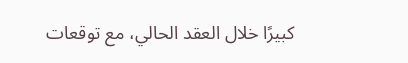كبيرًا خلال العقد الحالي، مع توقعات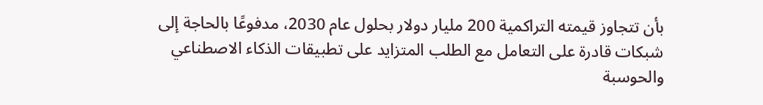بأن تتجاوز قيمته التراكمية 200 مليار دولار بحلول عام 2030، مدفوعًا بالحاجة إلى شبكات قادرة على التعامل مع الطلب المتزايد على تطبيقات الذكاء الاصطناعي والحوسبة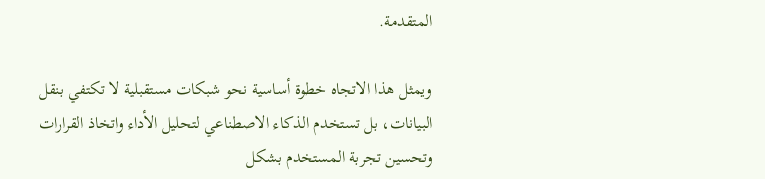المتقدمة.

ويمثل هذا الاتجاه خطوة أساسية نحو شبكات مستقبلية لا تكتفي بنقل البيانات، بل تستخدم الذكاء الاصطناعي لتحليل الأداء واتخاذ القرارات وتحسين تجربة المستخدم بشكل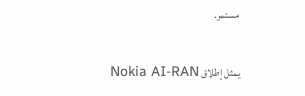مستمر.

يمثل إطلاق Nokia AI-RAN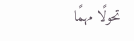تحولًا مهمًا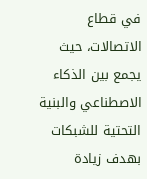في قطاع الاتصالات، حيث يجمع بين الذكاء الاصطناعي والبنية التحتية للشبكات بهدف زيادة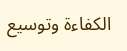الكفاءة وتوسيع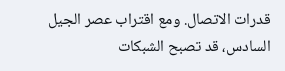قدرات الاتصال. ومع اقتراب عصر الجيل السادس، قد تصبح الشبكات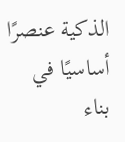الذكية عنصرًا أساسيًا في بناء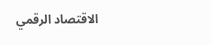الاقتصاد الرقمي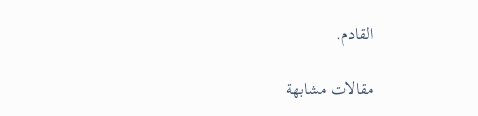القادم.

مقالات مشابهة